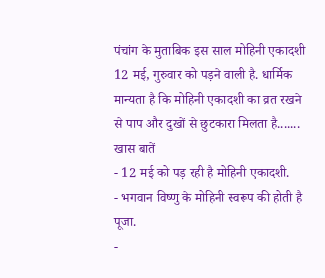पंचांग के मुताबिक इस साल मोहिनी एकादशी 12 मई, गुरुवार को पड़ने वाली है. धार्मिक मान्यता है कि मोहिनी एकादशी का व्रत रखने से पाप और दुखों से छुटकारा मिलता है.......
खास बातें
- 12 मई को पड़ रही है मोहिनी एकादशी.
- भगवान विष्णु के मोहिनी स्वरूप की होती है पूजा.
-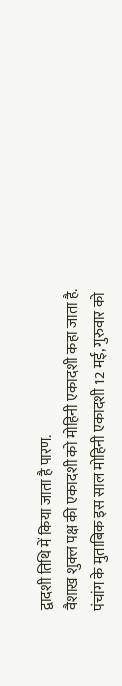द्वादशी तिथि में किया जाता है पारण.
वैशाख शुक्ल पक्ष की एकादशी को मोहिनी एकादशी कहा जाता है. पंचांग के मुताबिक इस साल मोहिनी एकादशी 12 मई, गुरुवार को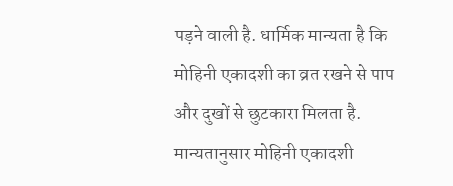पड़ने वाली है. धार्मिक मान्यता है कि मोहिनी एकादशी का व्रत रखने से पाप और दुखों से छुटकारा मिलता है. मान्यतानुसार मोहिनी एकादशी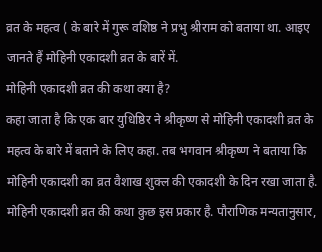व्रत के महत्व ( के बारे में गुरू वशिष्ठ ने प्रभु श्रीराम को बताया था. आइए जानते हैं मोहिनी एकादशी व्रत के बारें में.
मोहिनी एकादशी व्रत की कथा क्या है?
कहा जाता है कि एक बार युधिष्ठिर ने श्रीकृष्ण से मोहिनी एकादशी व्रत के महत्व के बारे में बताने के लिए कहा. तब भगवान श्रीकृष्ण ने बताया कि मोहिनी एकादशी का व्रत वैशाख शुक्ल की एकादशी के दिन रखा जाता है. मोहिनी एकादशी व्रत की कथा कुछ इस प्रकार है. पौराणिक मन्यतानुसार,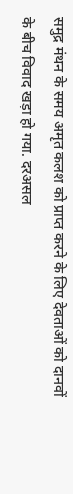समुद्र मंथन के समय अमृत कलश को प्राप्त करने के लिए देवताओं को दानवों के बीच विवाद खड़ा हो गया. दरअसल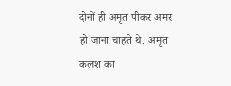दोनों ही अमृत पीकर अमर हो जाना चाहते थे. अमृत कलश का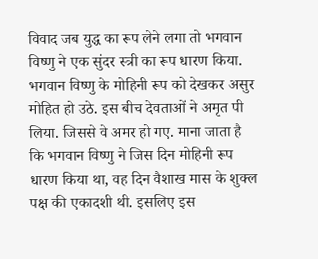विवाद जब युद्ध का रूप लेने लगा तो भगवान विष्णु ने एक सुंदर स्त्री का रूप धारण किया. भगवान विष्णु के मोहिनी रूप को देखकर असुर मोहित हो उठे. इस बीच देवताओं ने अमृत पी लिया. जिससे वे अमर हो गए. माना जाता है कि भगवान विष्णु ने जिस दिन मोहिनी रूप धारण किया था, वह दिन वैशाख मास के शुक्ल पक्ष की एकादशी थी. इसलिए इस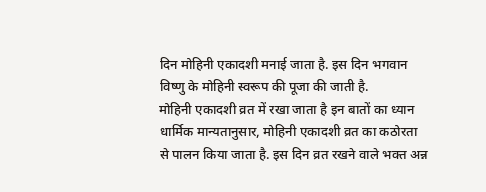दिन मोहिनी एकादशी मनाई जाता है. इस दिन भगवान विष्णु के मोहिनी स्वरूप की पूजा की जाती है.
मोहिनी एकादशी व्रत में रखा जाता है इन बातों का ध्यान
धार्मिक मान्यतानुसार, मोहिनी एकादशी व्रत का कठोरता से पालन किया जाता है. इस दिन व्रत रखने वाले भक्त अन्न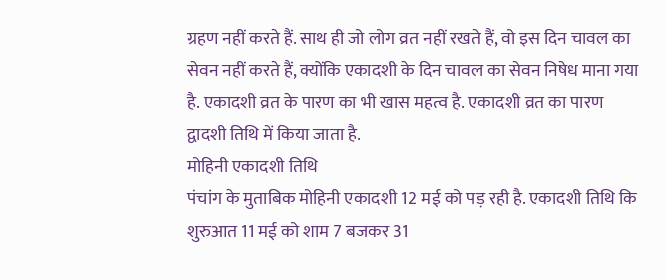ग्रहण नहीं करते हैं. साथ ही जो लोग व्रत नहीं रखते हैं, वो इस दिन चावल का सेवन नहीं करते हैं, क्योंकि एकादशी के दिन चावल का सेवन निषेध माना गया है. एकादशी व्रत के पारण का भी खास महत्व है. एकादशी व्रत का पारण द्वादशी तिथि में किया जाता है.
मोहिनी एकादशी तिथि
पंचांग के मुताबिक मोहिनी एकादशी 12 मई को पड़ रही है. एकादशी तिथि कि शुरुआत 11 मई को शाम 7 बजकर 31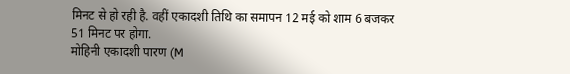मिनट से हो रही है. वहीं एकादशी तिथि का समापन 12 मई को शाम 6 बजकर 51 मिनट पर होगा.
मोहिनी एकादशी पारण (M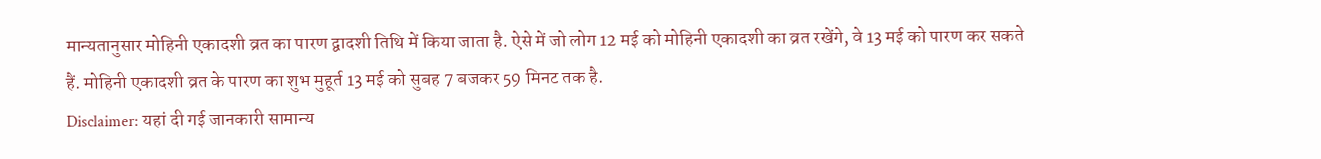मान्यतानुसार मोहिनी एकादशी व्रत का पारण द्वादशी तिथि में किया जाता है. ऐसे में जो लोग 12 मई को मोहिनी एकादशी का व्रत रखेंगे, वे 13 मई को पारण कर सकते हैं. मोहिनी एकादशी व्रत के पारण का शुभ मुहूर्त 13 मई को सुबह 7 बजकर 59 मिनट तक है.
Disclaimer: यहां दी गई जानकारी सामान्य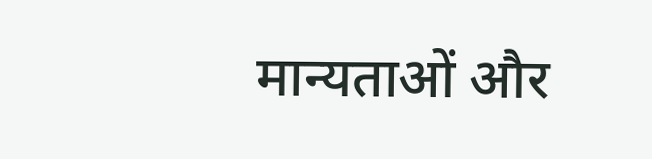मान्यताओं और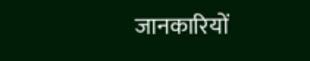जानकारियों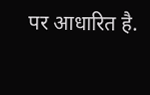पर आधारित है.